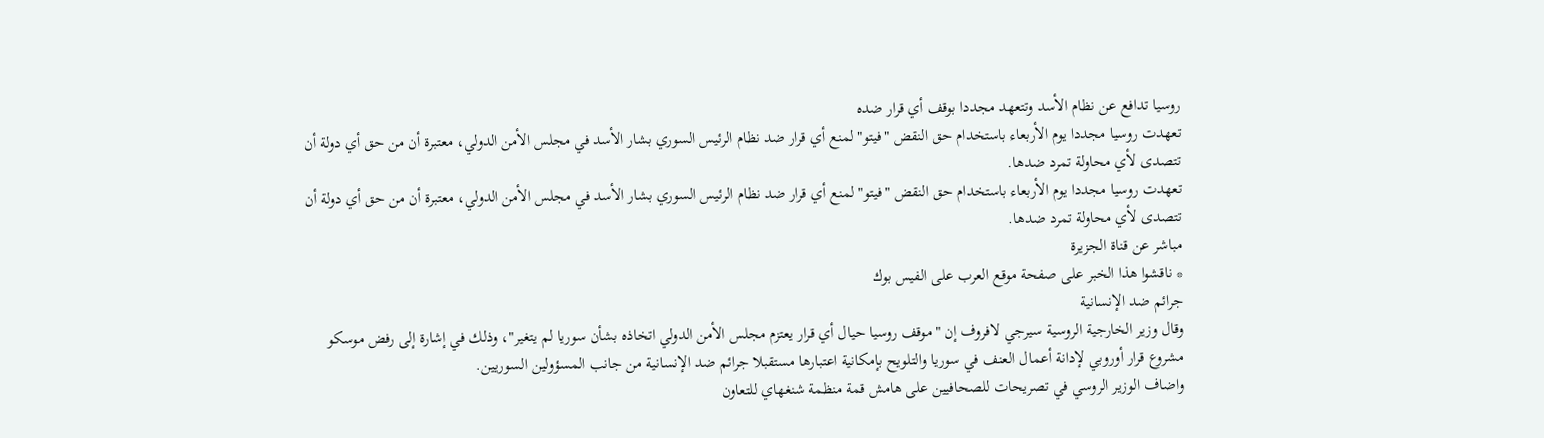روسيا تدافع عن نظام الأسد وتتعهد مجددا بوقف أي قرار ضده
تعهدت روسيا مجددا يوم الأربعاء باستخدام حق النقض "فيتو" لمنع أي قرار ضد نظام الرئيس السوري بشار الأسد في مجلس الأمن الدولي، معتبرة أن من حق أي دولة أن تتصدى لأي محاولة تمرد ضدها.
تعهدت روسيا مجددا يوم الأربعاء باستخدام حق النقض "فيتو" لمنع أي قرار ضد نظام الرئيس السوري بشار الأسد في مجلس الأمن الدولي، معتبرة أن من حق أي دولة أن تتصدى لأي محاولة تمرد ضدها.
مباشر عن قناة الجزيرة
* ناقشوا هذا الخبر على صفحة موقع العرب على الفيس بوك
جرائم ضد الإنسانية
وقال وزير الخارجية الروسية سيرجي لافروف إن "موقف روسيا حيال أي قرار يعتزم مجلس الأمن الدولي اتخاذه بشأن سوريا لم يتغير"، وذلك في إشارة إلى رفض موسكو مشروع قرار أوروبي لإدانة أعمال العنف في سوريا والتلويح بإمكانية اعتبارها مستقبلا جرائم ضد الإنسانية من جانب المسؤولين السوريين.
واضاف الوزير الروسي في تصريحات للصحافيين على هامش قمة منظمة شنغهاي للتعاون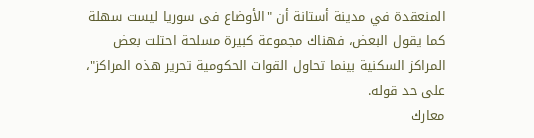المنعقدة في مدينة أستانة أن "الأوضاع فى سوريا ليست سهلة كما يقول البعض، فهناك مجموعة كبيرة مسلحة احتلت بعض المراكز السكنية بينما تحاول القوات الحكومية تحرير هذه المراكز"، على حد قوله.
معارك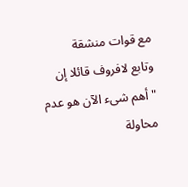مع قوات منشقة
وتابع لافروف قائلا إن "أهم شىء الآن هو عدم محاولة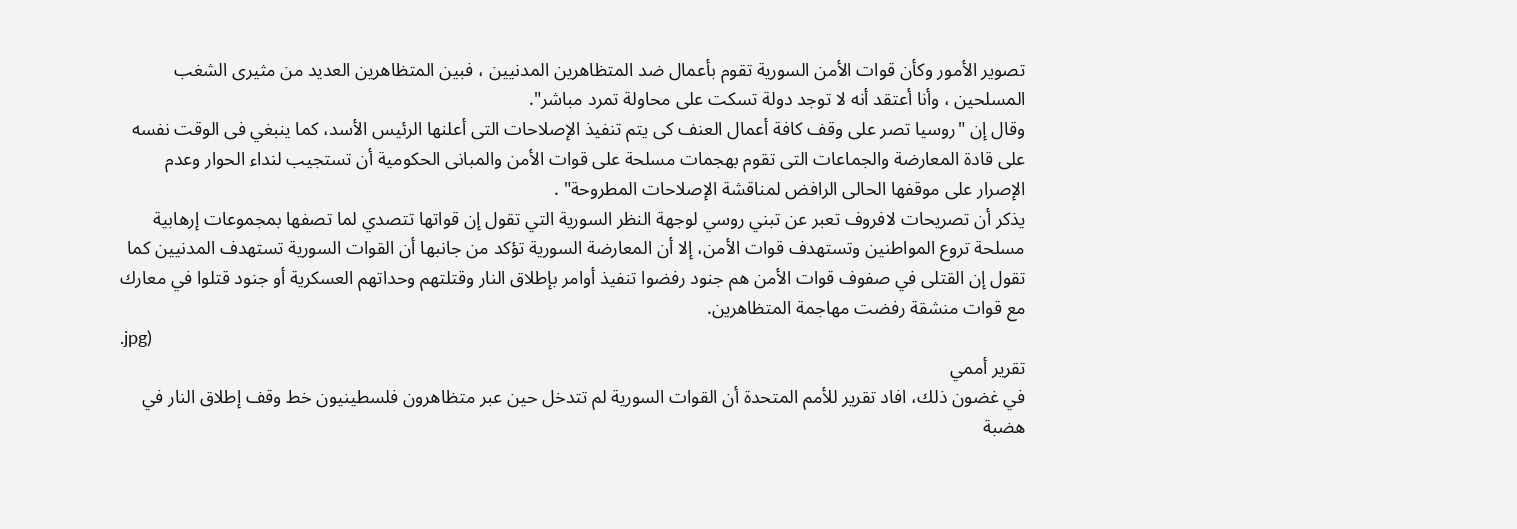تصوير الأمور وكأن قوات الأمن السورية تقوم بأعمال ضد المتظاهرين المدنيين ، فبين المتظاهرين العديد من مثيرى الشغب المسلحين ، وأنا أعتقد أنه لا توجد دولة تسكت على محاولة تمرد مباشر".
وقال إن "روسيا تصر على وقف كافة أعمال العنف كى يتم تنفيذ الإصلاحات التى أعلنها الرئيس الأسد، كما ينبغي فى الوقت نفسه على قادة المعارضة والجماعات التى تقوم بهجمات مسلحة على قوات الأمن والمبانى الحكومية أن تستجيب لنداء الحوار وعدم الإصرار على موقفها الحالى الرافض لمناقشة الإصلاحات المطروحة" .
يذكر أن تصريحات لافروف تعبر عن تبني روسي لوجهة النظر السورية التي تقول إن قواتها تتصدي لما تصفها بمجموعات إرهابية مسلحة تروع المواطنين وتستهدف قوات الأمن، إلا أن المعارضة السورية تؤكد من جانبها أن القوات السورية تستهدف المدنيين كما تقول إن القتلى في صفوف قوات الأمن هم جنود رفضوا تنفيذ أوامر بإطلاق النار وقتلتهم وحداتهم العسكرية أو جنود قتلوا في معارك مع قوات منشقة رفضت مهاجمة المتظاهرين.
.jpg)
تقرير أممي
في غضون ذلك، افاد تقرير للأمم المتحدة أن القوات السورية لم تتدخل حين عبر متظاهرون فلسطينيون خط وقف إطلاق النار في هضبة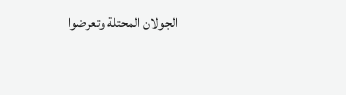الجولان المحتلة وتعرضوا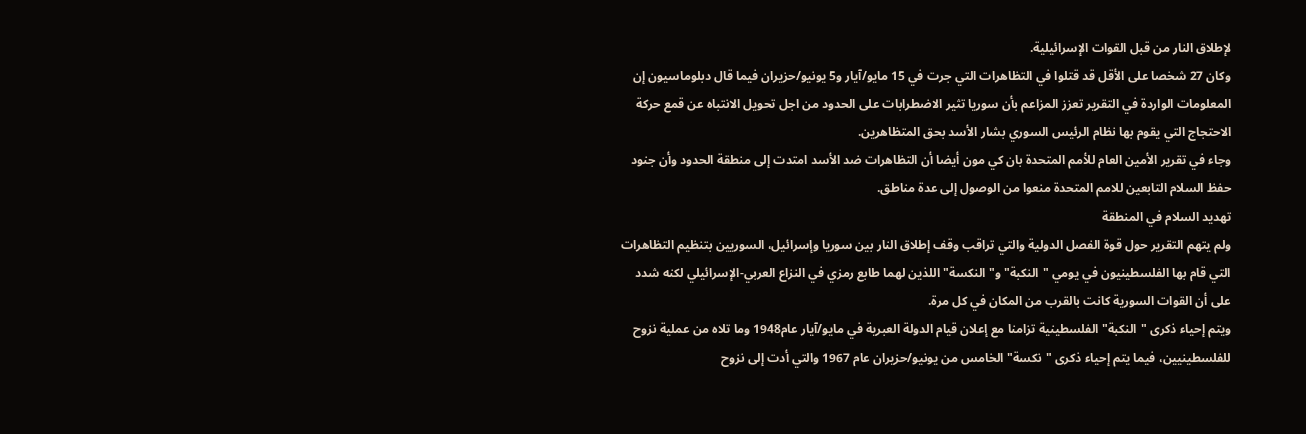لإطلاق النار من قبل القوات الإسرائيلية.
وكان 27 شخصا على الأقل قد قتلوا في التظاهرات التي جرت في 15 مايو/آيار و5 يونيو/حزيران فيما قال دبلوماسيون إن المعلومات الواردة في التقرير تعزز المزاعم بأن سوريا تثير الاضطرابات على الحدود من اجل تحويل الانتباه عن قمع حركة الاحتجاج التي يقوم بها نظام الرئيس السوري بشار الأسد بحق المتظاهرين.
وجاء في تقرير الأمين العام للأمم المتحدة بان كي مون أيضا أن التظاهرات ضد الأسد امتدت إلى منطقة الحدود وأن جنود حفظ السلام التابعين للامم المتحدة منعوا من الوصول إلى عدة مناطق.
تهديد السلام في المنطقة
ولم يتهم التقرير حول قوة الفصل الدولية والتي تراقب وقف إطلاق النار بين سوريا وإسرائيل، السوريين بتنظيم التظاهرات التي قام بها الفلسطينيون في يومي "النكبة" و"النكسة" اللذين لهما طابع رمزي في النزاع العربي-الإسرائيلي لكنه شدد على أن القوات السورية كانت بالقرب من المكان في كل مرة.
ويتم إحياء ذكرى "النكبة" الفلسطينية تزامنا مع إعلان قيام الدولة العبرية في مايو/آيار عام1948 وما تلاه من عملية نزوح للفلسطينيين، فيما يتم إحياء ذكرى "نكسة" الخامس من يونيو/حزيران عام 1967 والتي أدت إلى نزوح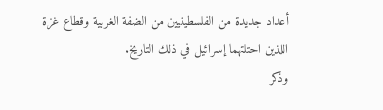أعداد جديدة من الفلسطينيين من الضفة الغربية وقطاع غزة اللذين احتلتهما إسرائيل في ذلك التاريخ.
وذكر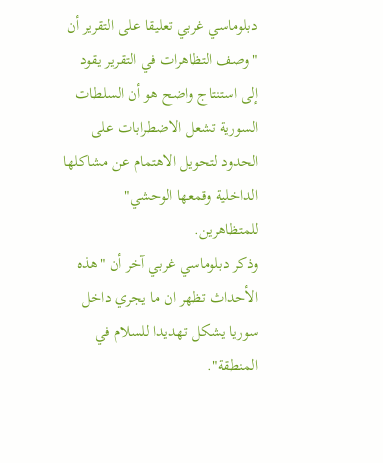دبلوماسي غربي تعليقا على التقرير أن "وصف التظاهرات في التقرير يقود إلى استنتاج واضح هو أن السلطات السورية تشعل الاضطرابات على الحدود لتحويل الاهتمام عن مشاكلها الداخلية وقمعها الوحشي" للمتظاهرين.
وذكر دبلوماسي غربي آخر أن "هذه الأحداث تظهر ان ما يجري داخل سوريا يشكل تهديدا للسلام في المنطقة".